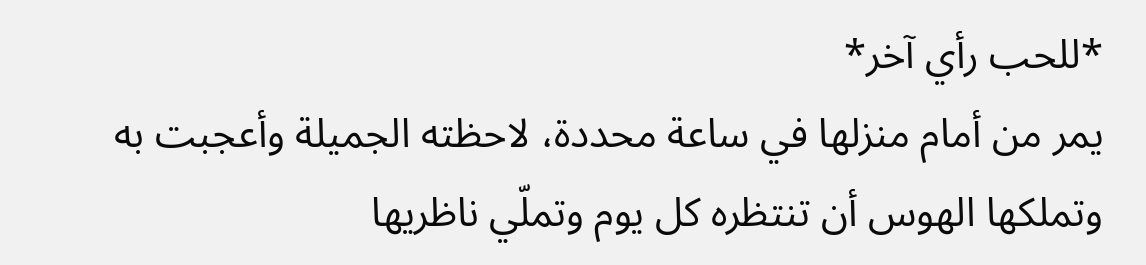*للحب رأي آخر*
يمر من أمام منزلها في ساعة محددة، لاحظته الجميلة وأعجبت به وتملكها الهوس أن تنتظره كل يوم وتملّي ناظريها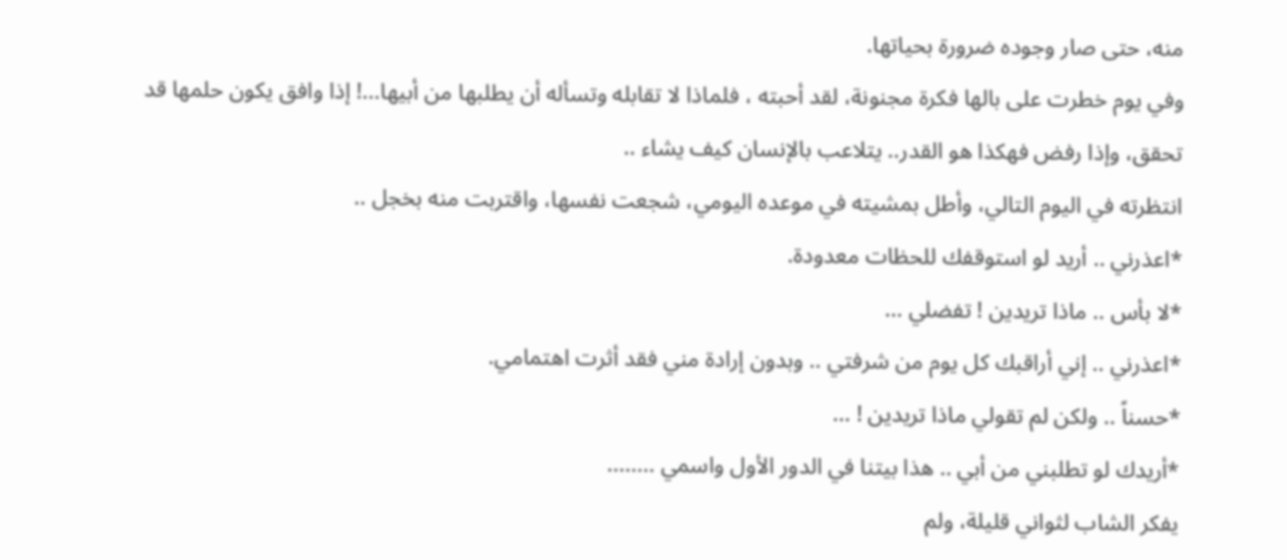منه، حتى صار وجوده ضرورة بحياتها.
وفي يوم خطرت على بالها فكرة مجنونة، لقد أحبته ، فلماذا لا تقابله وتسأله أن يطلبها من أبيها...! إذا وافق يكون حلمها قد تحقق، وإذا رفض فهكذا هو القدر.. يتلاعب بالإنسان كيف يشاء ..
انتظرته في اليوم التالي، وأطل بمشيته في موعده اليومي، شجعت نفسها، واقتربت منه بخجل ..
*اعذرني .. أريد لو استوقفك للحظات معدودة.
*لا بأس .. ماذا تريدين ! تفضلي ...
*اعذرني .. إني أراقبك كل يوم من شرفتي .. وبدون إرادة مني فقد أثرت اهتمامي.
*حسناً .. ولكن لم تقولي ماذا تريدين ! ...
*أريدك لو تطلبني من أبي .. هذا بيتنا في الدور الأول واسمي ........
يفكر الشاب لثواني قليلة، ولم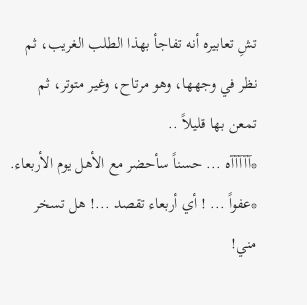تشِ تعابيره أنه تفاجأ بهذا الطلب الغريب، ثم نظر في وجهها، وهو مرتاح، وغير متوتر، ثم تمعن بها قليلاً ..
*آآآآآه ... حسناً سأحضر مع الأهل يوم الأربعاء.
*عفواً ... ! أي أربعاء تقصد ...! هل تسخر مني!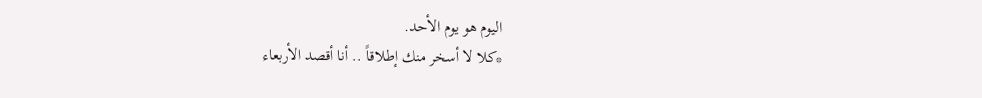اليوم هو يوم الأحد.
*كلا لا أسخر منك إطلاقاً .. أنا أقصد الأربعاء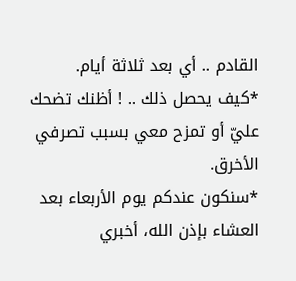القادم .. أي بعد ثلاثة أيام.
*كيف يحصل ذلك .. ! أظنك تضحك عليّ أو تمزح معي بسبب تصرفي الأخرق.
*سنكون عندكم يوم الأربعاء بعد العشاء بإذن الله، أخبري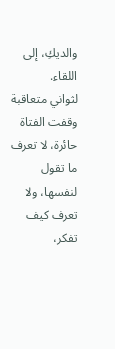والديكِ، إلى اللقاء.
لثواني متعاقبة وقفت الفتاة حائرة، لا تعرف ما تقول لنفسها، ولا تعرف كيف تفكر،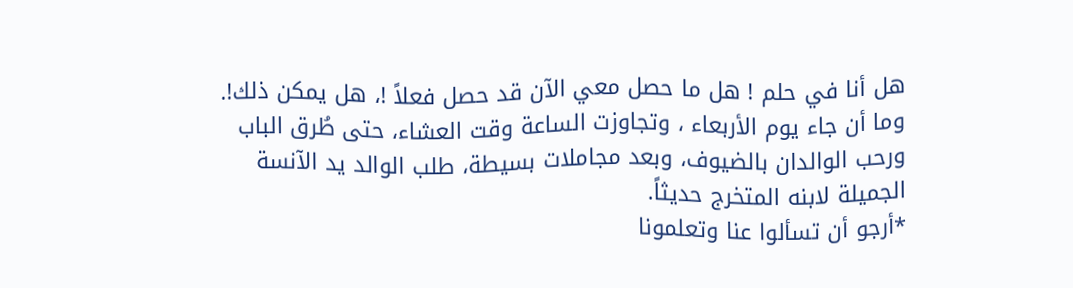هل أنا في حلم ! هل ما حصل معي الآن قد حصل فعلاً !، هل يمكن ذلك!.
وما أن جاء يوم الأربعاء ، وتجاوزت الساعة وقت العشاء، حتى طُرق الباب ورحب الوالدان بالضيوف، وبعد مجاملات بسيطة، طلب الوالد يد الآنسة الجميلة لابنه المتخرج حديثاً.
*أرجو أن تسألوا عنا وتعلمونا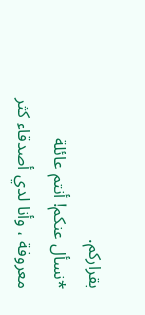بقراركم.
*نسأل عنكم! أنتم عائلة معروفة ، وأنا لدي أصدقاء كثر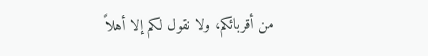من أقربائكم، ولا نقول لكم إلا أهلاً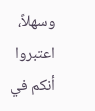وسهلاً، اعتبروا أنكم في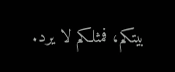بيتكم، فمثلكم لا يرد.